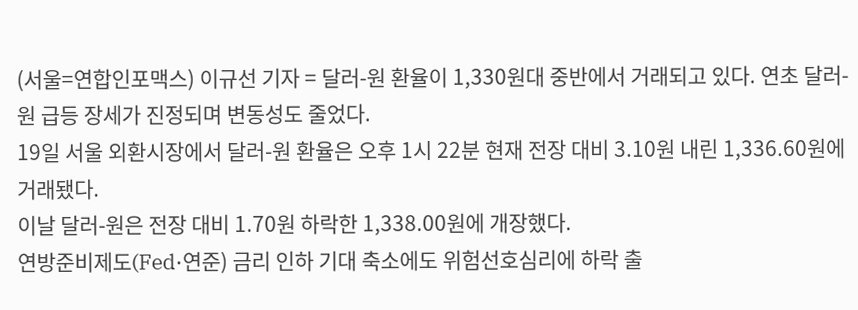(서울=연합인포맥스) 이규선 기자 = 달러-원 환율이 1,330원대 중반에서 거래되고 있다. 연초 달러-원 급등 장세가 진정되며 변동성도 줄었다.
19일 서울 외환시장에서 달러-원 환율은 오후 1시 22분 현재 전장 대비 3.10원 내린 1,336.60원에 거래됐다.
이날 달러-원은 전장 대비 1.70원 하락한 1,338.00원에 개장했다.
연방준비제도(Fed·연준) 금리 인하 기대 축소에도 위험선호심리에 하락 출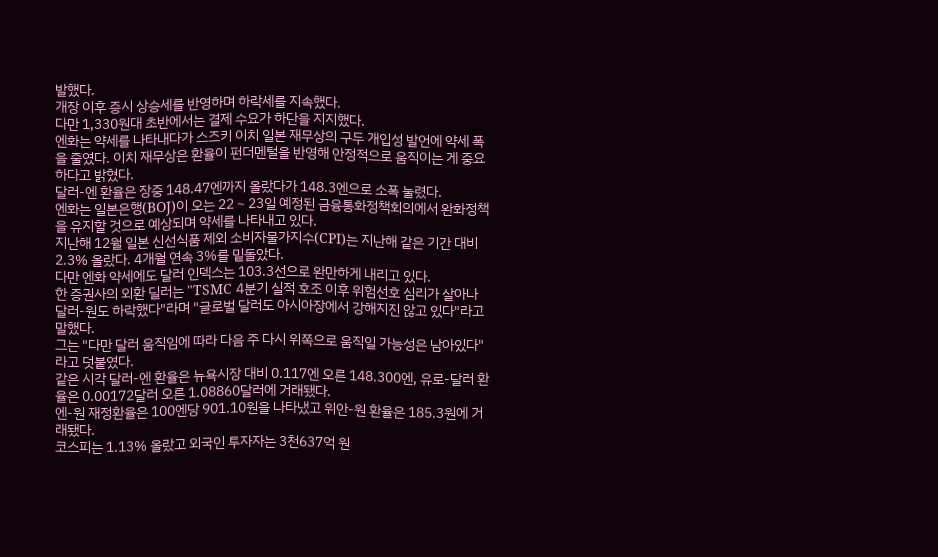발했다.
개장 이후 증시 상승세를 반영하며 하락세를 지속했다.
다만 1,330원대 초반에서는 결제 수요가 하단을 지지했다.
엔화는 약세를 나타내다가 스즈키 이치 일본 재무상의 구두 개입성 발언에 약세 폭을 줄였다. 이치 재무상은 환율이 펀더멘털을 반영해 안정적으로 움직이는 게 중요하다고 밝혔다.
달러-엔 환율은 장중 148.47엔까지 올랐다가 148.3엔으로 소폭 눌렸다.
엔화는 일본은행(BOJ)이 오는 22∼23일 예정된 금융통화정책회의에서 완화정책을 유지할 것으로 예상되며 약세를 나타내고 있다.
지난해 12월 일본 신선식품 제외 소비자물가지수(CPI)는 지난해 같은 기간 대비 2.3% 올랐다. 4개월 연속 3%를 밑돌았다.
다만 엔화 약세에도 달러 인덱스는 103.3선으로 완만하게 내리고 있다.
한 증권사의 외환 딜러는 "TSMC 4분기 실적 호조 이후 위험선호 심리가 살아나 달러-원도 하락했다"라며 "글로벌 달러도 아시아장에서 강해지진 않고 있다"라고 말했다.
그는 "다만 달러 움직임에 따라 다음 주 다시 위쪽으로 움직일 가능성은 남아있다"라고 덧붙였다.
같은 시각 달러-엔 환율은 뉴욕시장 대비 0.117엔 오른 148.300엔, 유로-달러 환율은 0.00172달러 오른 1.08860달러에 거래됐다.
엔-원 재정환율은 100엔당 901.10원을 나타냈고 위안-원 환율은 185.3원에 거래됐다.
코스피는 1.13% 올랐고 외국인 투자자는 3천637억 원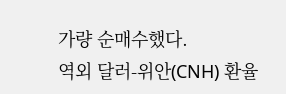가량 순매수했다.
역외 달러-위안(CNH) 환율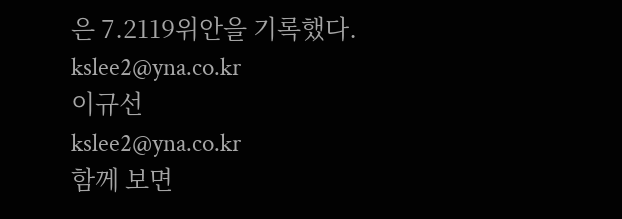은 7.2119위안을 기록했다.
kslee2@yna.co.kr
이규선
kslee2@yna.co.kr
함께 보면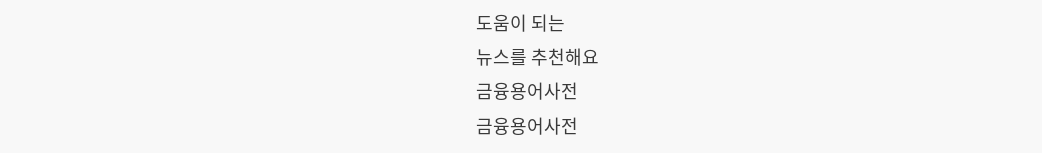도움이 되는
뉴스를 추천해요
금융용어사전
금융용어사전